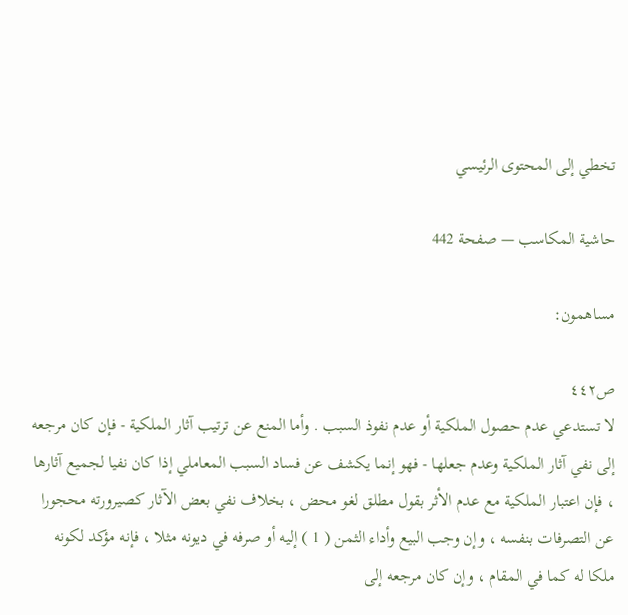تخطي إلى المحتوى الرئيسي

حاشية المكاسب — صفحة 442

مساهمون:

ص٤٤٢
لا تستدعي عدم حصول الملكية أو عدم نفوذ السبب . وأما المنع عن ترتيب آثار الملكية - فإن كان مرجعه إلى نفي آثار الملكية وعدم جعلها - فهو إنما يكشف عن فساد السبب المعاملي إذا كان نفيا لجميع آثارها ، فإن اعتبار الملكية مع عدم الأثر بقول مطلق لغو محض ، بخلاف نفي بعض الآثار كصيرورته محجورا عن التصرفات بنفسه ، وإن وجب البيع وأداء الثمن ( 1 ) إليه أو صرفه في ديونه مثلا ، فإنه مؤكد لكونه ملكا له كما في المقام ، وإن كان مرجعه إلى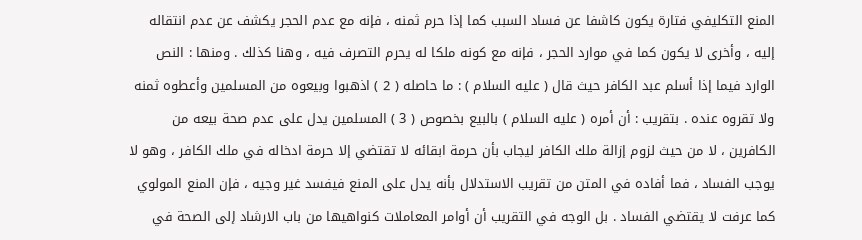المنع التكليفي فتارة يكون كاشفا عن فساد السبب كما إذا حرم ثمنه ، فإنه مع عدم الحجر يكشف عن عدم انتقاله إليه ، وأخرى لا يكون كما في موارد الحجر ، فإنه مع كونه ملكا له يحرم التصرف فيه ، وهنا كذلك . ومنها : النص الوارد فيما إذا أسلم عبد الكافر حيث قال ( عليه السلام ) : ما حاصله ( 2 ) اذهبوا وبيعوه من المسلمين وأعطوه ثمنه ولا تقروه عنده . بتقريب : أن أمره ( عليه السلام ) بالبيع بخصوص ( 3 ) المسلمين يدل على عدم صحة بيعه من الكافرين ، لا من حيث لزوم إزالة ملك الكافر ليجاب بأن حرمة ابقائه لا تقتضي إلا حرمة ادخاله في ملك الكافر ، وهو لا يوجب الفساد ، فما أفاده في المتن من تقريب الاستدلال بأنه يدل على المنع فيفسد غير وجيه ، فإن المنع المولوي كما عرفت لا يقتضي الفساد . بل الوجه في التقريب أن أوامر المعاملات كنواهيها من باب الارشاد إلى الصحة في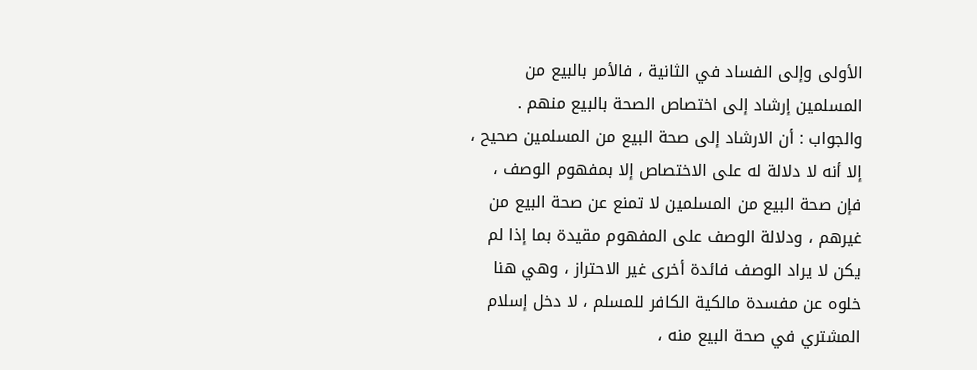الأولى وإلى الفساد في الثانية ، فالأمر بالبيع من المسلمين إرشاد إلى اختصاص الصحة بالبيع منهم . والجواب : أن الارشاد إلى صحة البيع من المسلمين صحيح ، إلا أنه لا دلالة له على الاختصاص إلا بمفهوم الوصف ، فإن صحة البيع من المسلمين لا تمنع عن صحة البيع من غيرهم ، ودلالة الوصف على المفهوم مقيدة بما إذا لم يكن لا يراد الوصف فائدة أخرى غير الاحتراز ، وهي هنا خلوه عن مفسدة مالكية الكافر للمسلم ، لا دخل إسلام المشتري في صحة البيع منه ،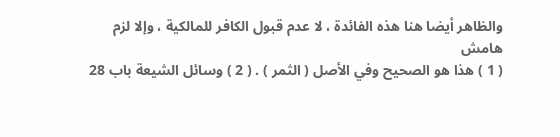والظاهر أيضا هنا هذه الفائدة ، لا عدم قبول الكافر للمالكية ، وإلا لزم
هامش
( 1 ) هذا هو الصحيح وفي الأصل ( الثمر ) . ( 2 ) وسائل الشيعة باب 28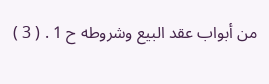من أبواب عقد البيع وشروطه ح 1 . ( 3 )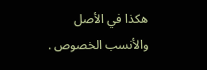هكذا في الأصل والأنسب الخصوص .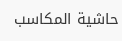حاشية المكاسب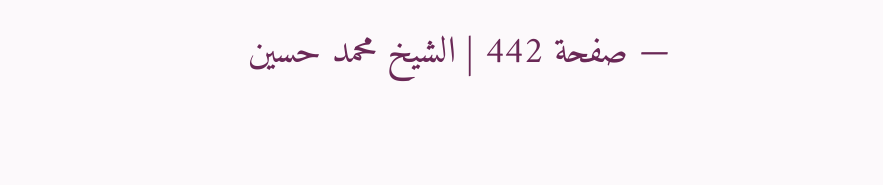— صفحة 442 | الشيخ محمد حسين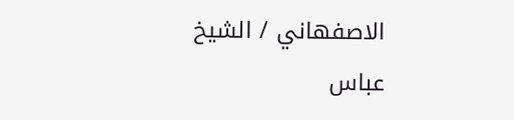الاصفهاني / الشيخ عباس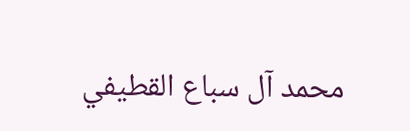محمد آل سباع القطيفي